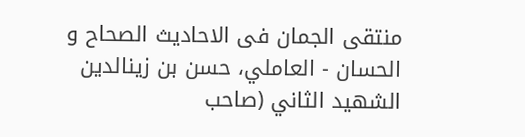منتقى الجمان فى الاحاديث الصحاح و الحسان - العاملي، حسن بن زينالدين الشهيد الثاني (صاحب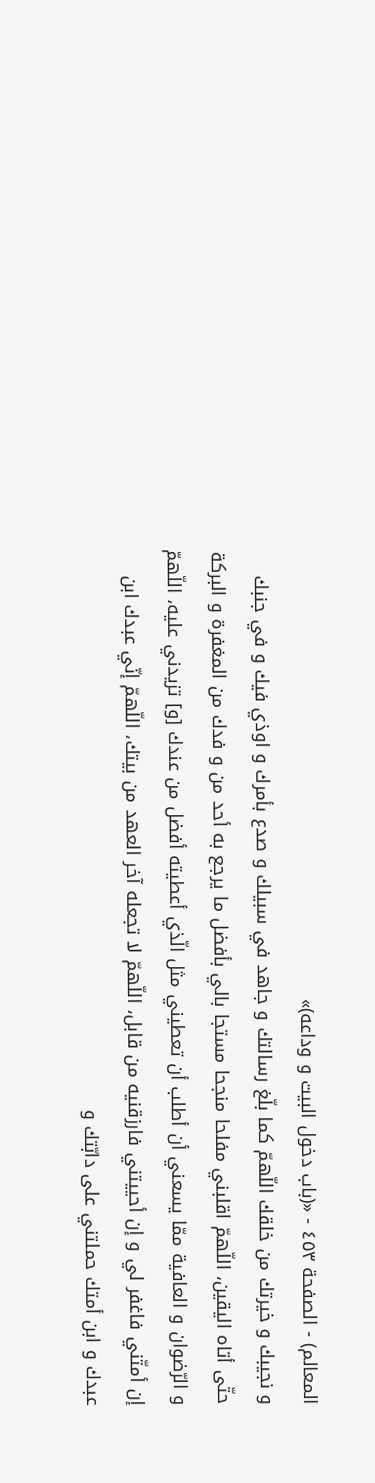المعالم) - الصفحة ٤٥٣ - «(باب دخول البيت و وداعه)»
و نجيبك و خيرتك من خلقك اللّهمّ كما بلّغ رسالتك و جاهد في سبيلك و صدع بأمرك و اوذي فيك و في جنبك حتّى أتاه اليقين، اللّهمّ اقلبني مفلحا منجحا مستجا بالي بأفضل ما يرجع به أحد من و فدك من المغفرة و البركة و الرّضوان و العافية ممّا يسعني أن أطلب أن تعطيني مثل الّذي أعطيته أفضل من عندك [و] تزيدني عليه، اللّهمّ إن أمتّني فاغفر لي و إن أحييتني فارزقنيه من قابل، اللّهمّ لا تجعله آخر العهد من بيتك، اللّهمّ إنّي عبدك ابن عبدك و ابن أمتك حملتني على دابّتك و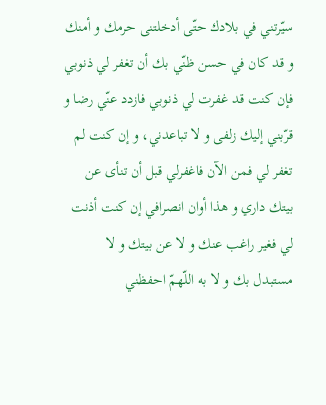سيّرتني في بلادك حتّى أدخلتنى حرمك و أمنك و قد كان في حسن ظنّي بك أن تغفر لي ذنوبي فإن كنت قد غفرت لي ذنوبي فازدد عنّي رضا و قرّبني إليك زلفى و لا تباعدني، و إن كنت لم تغفر لي فمن الآن فاغفرلي قبل أن تنأى عن بيتك داري و هذا أوان انصرافي إن كنت أذنت لي فغير راغب عنك و لا عن بيتك و لا مستبدل بك و لا به اللّهمّ احفظني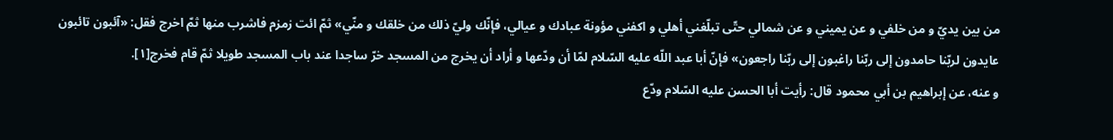من بين يديّ و من خلفي و عن يميني و عن شمالي حتّى تبلّغني أهلي و اكفني مؤونة عبادك و عيالي، فإنّك وليّ ذلك من خلقك و منّي» ثمّ ائت زمزم فاشرب منها ثمّ اخرج فقل: «آئبون تائبون عايدون لربّنا حامدون إلى ربّنا راغبون إلى ربّنا راجعون» فإنّ أبا عبد اللّه عليه السّلام لمّا أن ودّعها و أراد أن يخرج من المسجد خرّ ساجدا عند باب المسجد طويلا ثمّ قام فخرج[١].
و عنه، عن إبراهيم بن أبي محمود قال: رأيت أبا الحسن عليه السّلام ودّع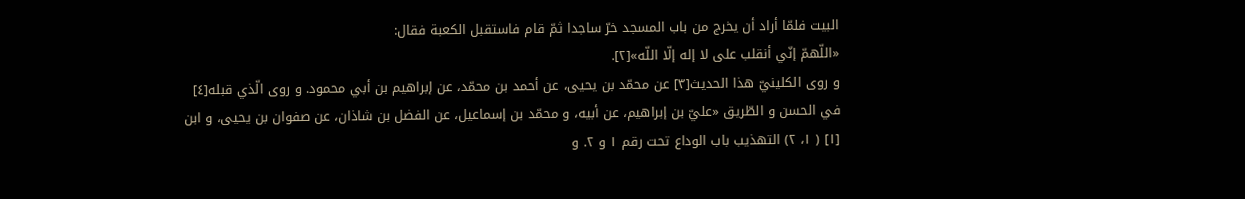البيت فلمّا أراد أن يخرج من باب المسجد خرّ ساجدا ثمّ قام فاستقبل الكعبة فقال:
«اللّهمّ إنّي أنقلب على لا إله إلّا اللّه»[٢].
و روى الكلينيّ هذا الحديث[٣] عن محمّد بن يحيى، عن أحمد بن محمّد، عن إبراهيم بن أبي محمود. و روى الّذي قبله[٤] في الحسن و الطّريق «عليّ بن إبراهيم، عن أبيه، و محمّد بن إسماعيل، عن الفضل بن شاذان، عن صفوان بن يحيى، و ابن
[١] ( ١، ٢) التهذيب باب الوداع تحت رقم ١ و ٢. و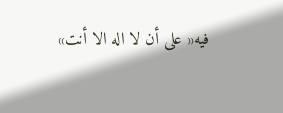فيه« على أن لا اله الا أنت»